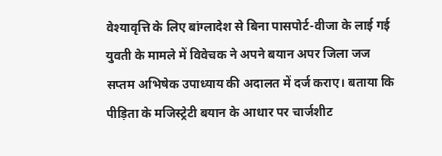वेश्यावृत्ति के लिए बांग्लादेश से बिना पासपोर्ट-वीजा के लाई गई युवती के मामले में विवेचक ने अपने बयान अपर जिला जज सप्तम अभिषेक उपाध्याय की अदालत में दर्ज कराए। बताया कि पीड़िता के मजिस्ट्रेटी बयान के आधार पर चार्जशीट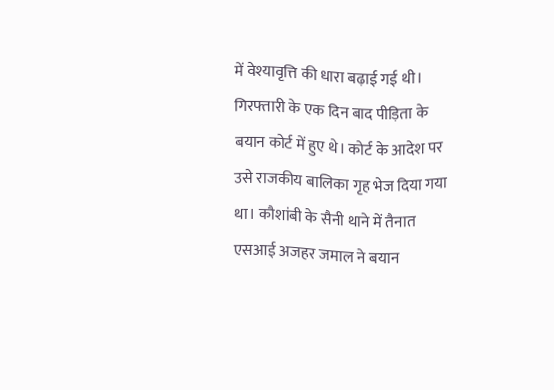में वेश्यावृत्ति की धारा बढ़ाई गई थी।
गिरफ्तारी के एक दिन बाद पीड़िता के बयान कोर्ट में हुए थे। कोर्ट के आदेश पर उसे राजकीय बालिका गृह भेज दिया गया था। कौशांबी के सैनी थाने में तैनात एसआई अजहर जमाल ने बयान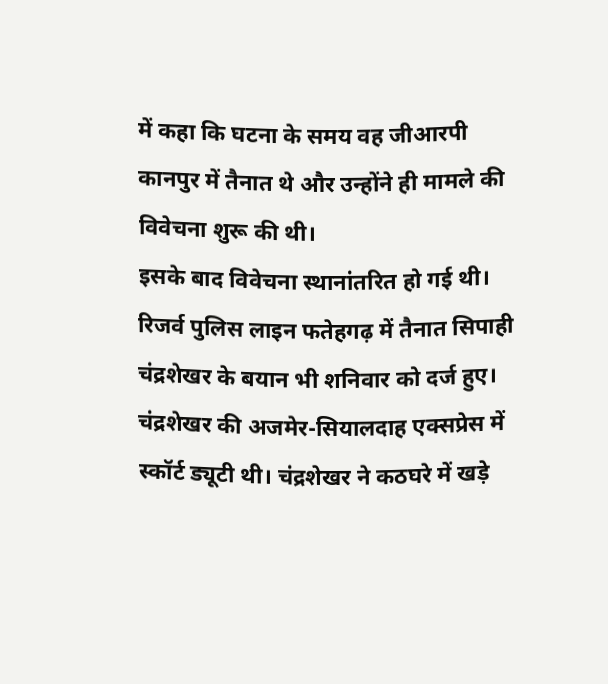में कहा कि घटना के समय वह जीआरपी कानपुर में तैनात थे और उन्होंने ही मामले की विवेचना शुरू की थी।
इसके बाद विवेचना स्थानांतरित हो गई थी। रिजर्व पुलिस लाइन फतेहगढ़ में तैनात सिपाही चंद्रशेखर के बयान भी शनिवार को दर्ज हुए। चंद्रशेखर की अजमेर-सियालदाह एक्सप्रेस में स्कॉर्ट ड्यूटी थी। चंद्रशेखर ने कठघरे में खड़े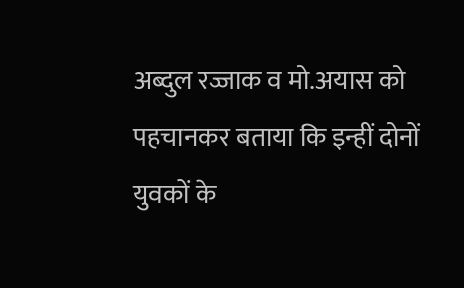अब्दुल रज्जाक व मो.अयास को पहचानकर बताया कि इन्हीं दोनों युवकों के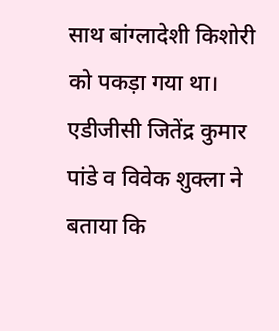साथ बांग्लादेशी किशोरी को पकड़ा गया था। एडीजीसी जितेंद्र कुमार पांडे व विवेक शुक्ला ने बताया कि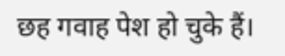छह गवाह पेश हो चुके हैं।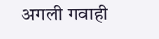अगली गवाही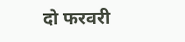दो फरवरी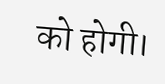को होगी।